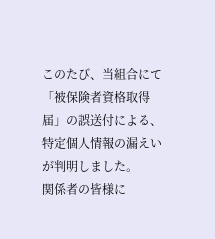このたび、当組合にて「被保険者資格取得届」の誤送付による、特定個人情報の漏えいが判明しました。
関係者の皆様に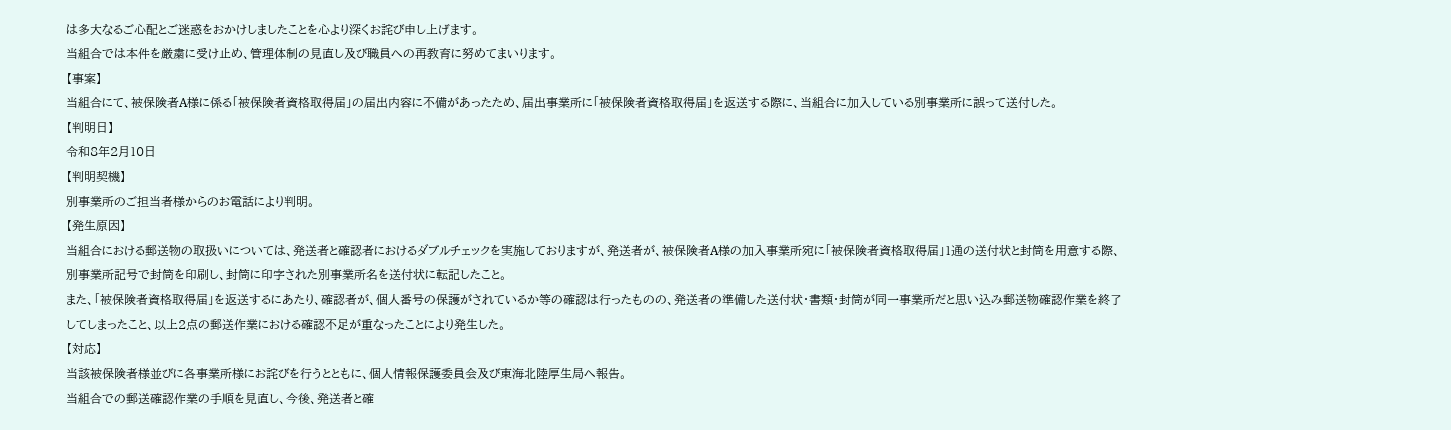は多大なるご心配とご迷惑をおかけしましたことを心より深くお詫び申し上げます。
当組合では本件を厳粛に受け止め、管理体制の見直し及び職員への再教育に努めてまいります。
【事案】
当組合にて、被保険者A様に係る「被保険者資格取得届」の届出内容に不備があったため、届出事業所に「被保険者資格取得届」を返送する際に、当組合に加入している別事業所に誤って送付した。
【判明日】
令和8年2月10日
【判明契機】
別事業所のご担当者様からのお電話により判明。
【発生原因】
当組合における郵送物の取扱いについては、発送者と確認者におけるダブルチェックを実施しておりますが、発送者が、被保険者A様の加入事業所宛に「被保険者資格取得届」1通の送付状と封筒を用意する際、別事業所記号で封筒を印刷し、封筒に印字された別事業所名を送付状に転記したこと。
また、「被保険者資格取得届」を返送するにあたり、確認者が、個人番号の保護がされているか等の確認は行ったものの、発送者の準備した送付状・書類・封筒が同一事業所だと思い込み郵送物確認作業を終了してしまったこと、以上2点の郵送作業における確認不足が重なったことにより発生した。
【対応】
当該被保険者様並びに各事業所様にお詫びを行うとともに、個人情報保護委員会及び東海北陸厚生局へ報告。
当組合での郵送確認作業の手順を見直し、今後、発送者と確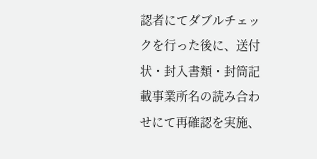認者にてダブルチェックを行った後に、送付状・封入書類・封筒記載事業所名の読み合わせにて再確認を実施、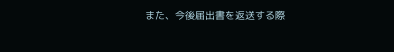また、今後届出書を返送する際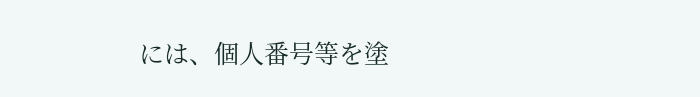には、個人番号等を塗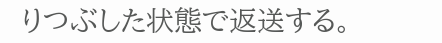りつぶした状態で返送する。